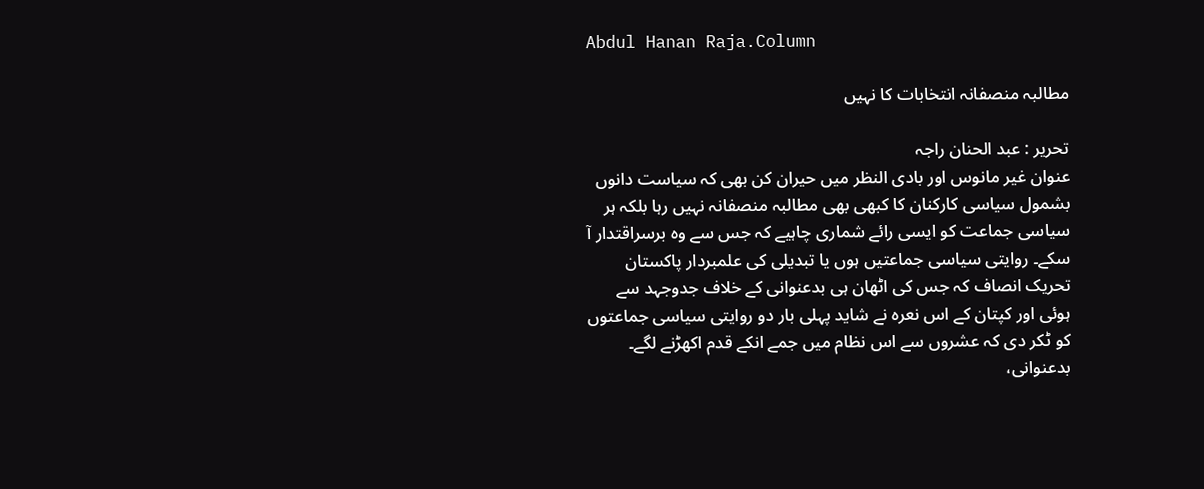Abdul Hanan Raja.Column

مطالبہ منصفانہ انتخابات کا نہیں

تحریر : عبد الحنان راجہ
عنوان غیر مانوس اور بادی النظر میں حیران کن بھی کہ سیاست دانوں بشمول سیاسی کارکنان کا کبھی بھی مطالبہ منصفانہ نہیں رہا بلکہ ہر سیاسی جماعت کو ایسی رائے شماری چاہیے کہ جس سے وہ برسراقتدار آ سکے۔ روایتی سیاسی جماعتیں ہوں یا تبدیلی کی علمبردار پاکستان تحریک انصاف کہ جس کی اٹھان ہی بدعنوانی کے خلاف جدوجہد سے ہوئی اور کپتان کے اس نعرہ نے شاید پہلی بار دو روایتی سیاسی جماعتوں کو ٹکر دی کہ عشروں سے اس نظام میں جمے انکے قدم اکھڑنے لگے۔ بدعنوانی،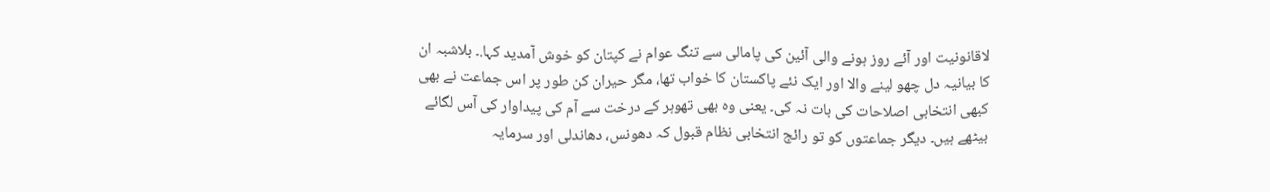لاقانونیت اور آئے روز ہونے والی آئین کی پامالی سے تنگ عوام نے کپتان کو خوش آمدید کہا.۔ بلاشبہ ان کا بیانیہ دل چھو لینے والا اور ایک نئے پاکستان کا خواب تھا، مگر حیران کن طور پر اس جماعت نے بھی کبھی انتخابی اصلاحات کی بات نہ کی۔ یعنی وہ بھی تھوہر کے درخت سے آم کی پیداوار کی آس لگائے بیٹھے ہیں۔ دیگر جماعتوں کو تو رائج انتخابی نظام قبول کہ دھونس، دھاندلی اور سرمایہ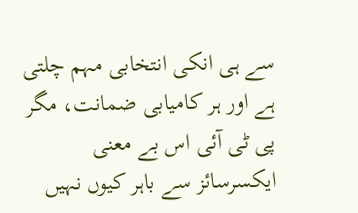سے ہی انکی انتخابی مہم چلتی ہے اور ہر کامیابی ضمانت، مگر پی ٹی آئی اس بے معنی ایکسرسائز سے باہر کیوں نہیں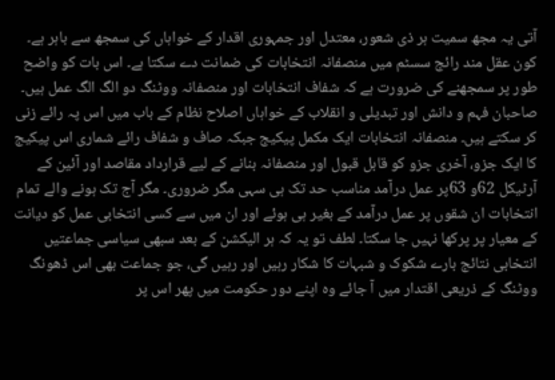آتی یہ مجھ سمیت ہر ذی شعور، معتدل اور جمہوری اقدار کے خواہاں کی سمجھ سے باہر ہے۔ کون عقل مند رائج سسٹم میں منصفانہ انتخابات کی ضمانت دے سکتا ہے۔ اس بات کو واضح طور پر سمجھنے کی ضرورت ہے کہ شفاف انتخابات اور منصفانہ ووٹنگ دو الگ الگ عمل ہیں۔ صاحبان فہم و دانش اور تبدیلی و انقلاب کے خواہاں اصلاح نظام کے باب میں اس پہ رائے زنی کر سکتے ہیں۔ منصفانہ انتخابات ایک مکمل پیکیج جبکہ صاف و شفاف رائے شماری اس پیکیج کا ایک جزو، آخری جزو کو قابل قبول اور منصفانہ بنانے کے لیے قرارداد مقاصد اور آئین کے آرٹیکل 62و 63پر عمل درآمد مناسب حد تک ہی سہی مگر ضروری۔ مگر آج تک ہونے والے تمام انتخابات ان شقوں پر عمل درآمد کے بغیر ہی ہوئے اور ان میں سے کسی انتخابی عمل کو دیانت کے معیار پر پرکھا نہیں جا سکتا۔ لطف تو یہ کہ ہر الیکشن کے بعد سبھی سیاسی جماعتیں انتخابی نتائج بارے شکوک و شبہات کا شکار رہیں اور رہیں گی، جو جماعت بھی اس ڈھونگ ووٹنگ کے ذریعی اقتدار میں آ جائے وہ اپنے دور حکومت میں پھر اس پر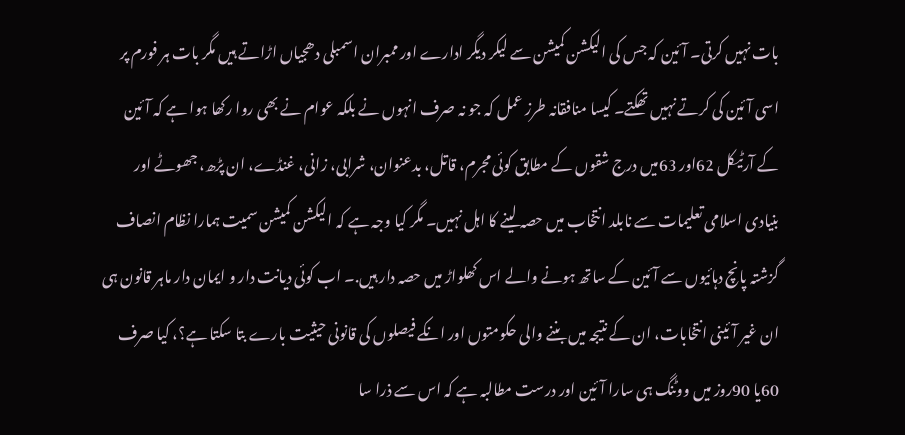بات نہیں کرتی۔ آئین کہ جس کی الیکشن کمیشن سے لیکر دیگر ادارے اور ممبران اسمبلی دھجیاں اڑاتے ہیں مگر بات ہر فورم پر اسی آئین کی کرتے نہیں تھکتے۔ کیسا منافقانہ طرز عمل کہ جو نہ صرف انہوں نے بلکہ عوام نے بھی روا رکھا ہوا ہے کہ آئین کے آرٹیکل 62اور 63میں درج شقوں کے مطابق کوئی مجرم، قاتل، بدعنوان، شرابی، زانی، غنڈے، ان پڑھ، جھوٹے اور بنیادی اسلامی تعلیمات سے نابلد انتخاب میں حصہ لینے کا اہل نہیں۔ مگر کیا وجہ ہے کہ الیکشن کمیشن سمیت ہمارا نظام انصاف گزشتہ پانچ دہائیوں سے آئین کے ساتھ ہونے والے اس کھلواڑ میں حصہ دار ہیں.۔ اب کوئی دیانت دار و ایمان دار ماہر قانون ہی ان غیر آئینی انتخابات، ان کے نتیجہ میں بننے والی حکومتوں اور انکے فیصلوں کی قانونی حیثیت بارے بتا سکتا ہے؟، کیا صرف 60یا 90روز میں ووٹنگ ہی سارا آئین اور درست مطالبہ ہے کہ اس سے ذرا سا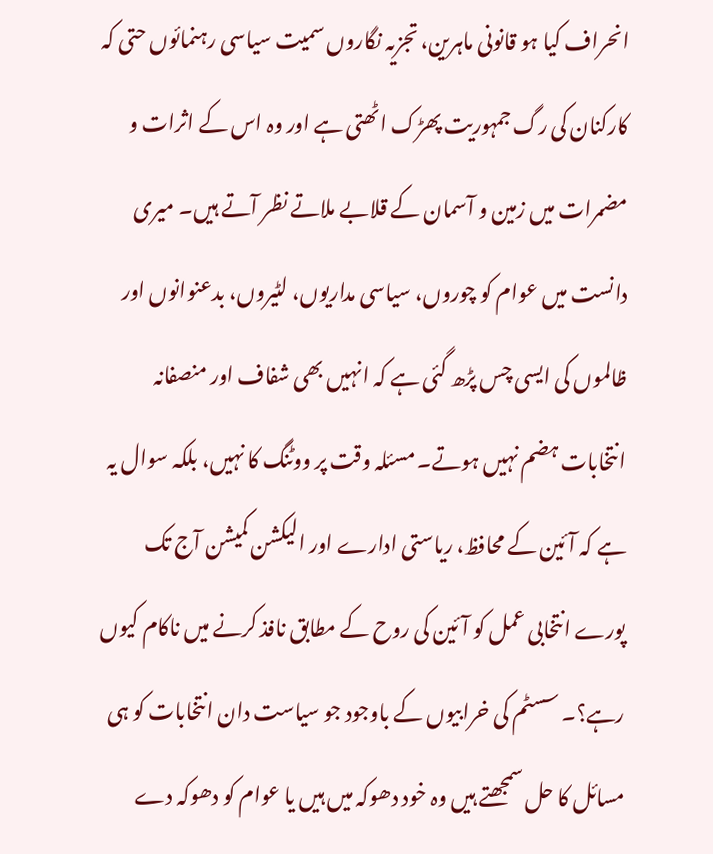انحراف کیا ہو قانونی ماہرین، تجزیہ نگاروں سمیت سیاسی رہنمائوں حتی کہ کارکنان کی رگ جمہوریت پھڑک اٹھتی ہے اور وہ اس کے اثرات و مضمرات میں زمین و آسمان کے قلابے ملاتے نظر آتے ہیں۔ میری دانست میں عوام کو چوروں، سیاسی مداریوں، لٹیروں، بدعنوانوں اور ظالموں کی ایسی چس پڑھ گئی ہے کہ انہیں بھی شفاف اور منصفانہ انتخابات ہضم نہیں ہوتے۔ مسئلہ وقت پر ووٹنگ کا نہیں، بلکہ سوال یہ ہے کہ آئین کے محافظ، ریاستی ادارے اور الیکشن کمیشن آج تک پورے انتخابی عمل کو آئین کی روح کے مطابق نافذ کرنے میں ناکام کیوں رہے؟۔ سسٹم کی خرابیوں کے باوجود جو سیاست دان انتخابات کو ہی مسائل کا حل سمجھتے ہیں وہ خود دھوکہ میں ہیں یا عوام کو دھوکہ دے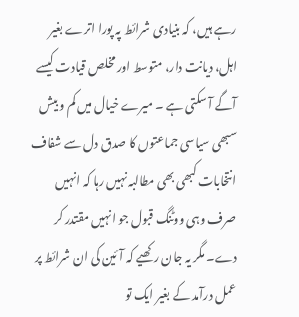رہے ہیں، کہ بنیادی شرائط پہ پورا اترے بغیر اہل، دیانت دار، متوسط اور مخلص قیادت کیسے آگے آ سکتی ہے ۔ میرے خیال میں کم و بیش سبھی سیاسی جماعتوں کا صدق دل سے شفاف انتخابات کبھی بھی مطالبہ نہیں رہا کہ انہیں صرف وہی ووٹنگ قبول جو انہیں مقتدر کر دے۔ مگر یہ جان رکھیے کہ آئین کی ان شرائط پر عمل درآمد کے بغیر ایک تو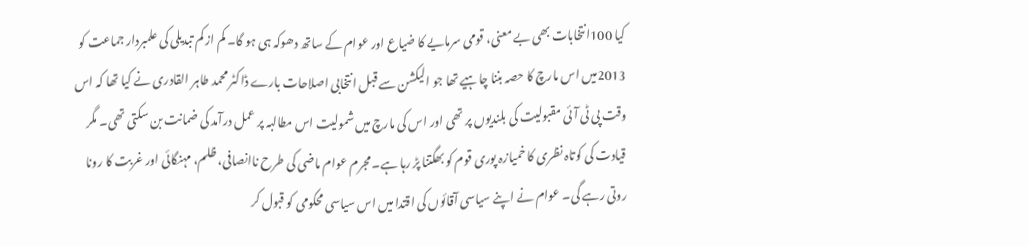کیا 100انتخابات بھی بے معنی، قومی سرمایے کا ضیاع اور عوام کے ساتھ دھوکہ ہی ہو گا۔ کم از کم تبدیلی کی علمبردار جماعت کو 2013میں اس مارچ کا حصہ بننا چاہیے تھا جو الیکشن سے قبل انتخابی اصلاحات بارے ڈاکٹر محمد طاہر القادری نے کیا تھا کہ اس وقت پی ٹی آئی مقبولیت کی بلندیوں پر تھی اور اس کی مارچ میں شمولیت اس مطالبہ پر عمل درآمد کی ضمانت بن سکتی تھی۔ مگر قیادت کی کوتاہ نظری کا خمیازہ پوری قوم کو بھگتنا پڑ رہا ہے۔ مجرم عوام ماضی کی طرح ناانصافی، ظلم، مہنگائی اور غربت کا رونا روتی رہے گی۔ عوام نے اپنے سیاسی آقائوں کی اقتدا میں اس سیاسی محکومی کو قبول کر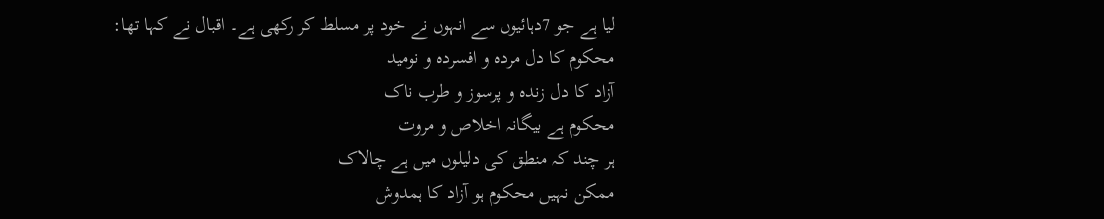لیا ہے جو 7دہائیوں سے انہوں نے خود پر مسلط کر رکھی ہے۔ اقبال نے کہا تھا:
محکوم کا دل مردہ و افسردہ و نومید
آزاد کا دل زندہ و پرسوز و طرب ناک
محکوم ہے بیگانہ اخلاص و مروت
ہر چند کہ منطق کی دلیلوں میں ہے چالاک
ممکن نہیں محکوم ہو آزاد کا ہمدوش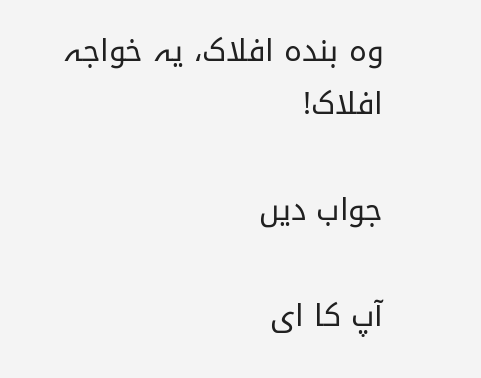وہ بندہ افلاک، یہ خواجہ افلاک!

جواب دیں

آپ کا ای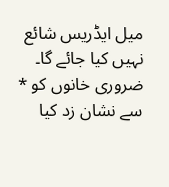میل ایڈریس شائع نہیں کیا جائے گا۔ ضروری خانوں کو * سے نشان زد کیا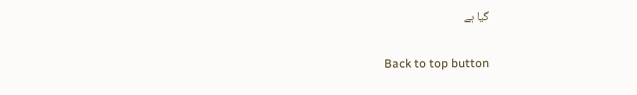گیا ہے

Back to top button